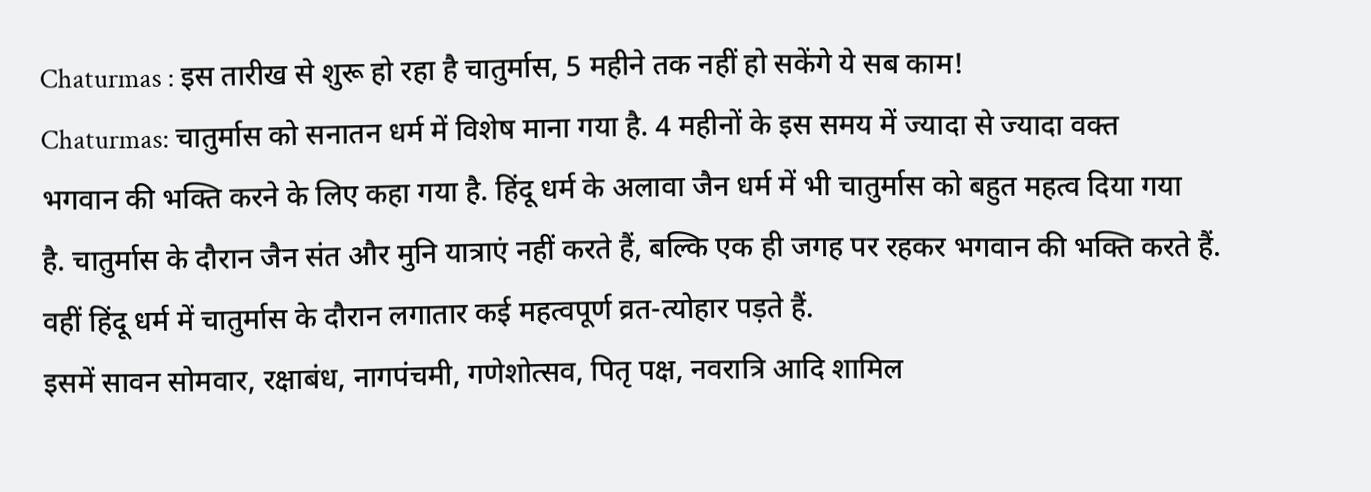Chaturmas : इस तारीख से शुरू हो रहा है चातुर्मास, 5 महीने तक नहीं हो सकेंगे ये सब काम!
Chaturmas: चातुर्मास को सनातन धर्म में विशेष माना गया है. 4 महीनों के इस समय में ज्यादा से ज्यादा वक्त
भगवान की भक्ति करने के लिए कहा गया है. हिंदू धर्म के अलावा जैन धर्म में भी चातुर्मास को बहुत महत्व दिया गया
है. चातुर्मास के दौरान जैन संत और मुनि यात्राएं नहीं करते हैं, बल्कि एक ही जगह पर रहकर भगवान की भक्ति करते हैं.
वहीं हिंदू धर्म में चातुर्मास के दौरान लगातार कई महत्वपूर्ण व्रत-त्योहार पड़ते हैं.
इसमें सावन सोमवार, रक्षाबंध, नागपंचमी, गणेशोत्सव, पितृ पक्ष, नवरात्रि आदि शामिल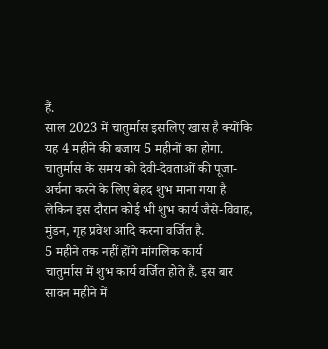हैं.
साल 2023 में चातुर्मास इसलिए खास है क्योंकि यह 4 महीने की बजाय 5 महीनों का होगा.
चातुर्मास के समय को देवी-देवताओं की पूजा-अर्चना करने के लिए बेहद शुभ माना गया है
लेकिन इस दौरान कोई भी शुभ कार्य जैसे-विवाह, मुंडन, गृह प्रवेश आदि करना वर्जित है.
5 महीने तक नहीं होंगे मांगलिक कार्य
चातुर्मास में शुभ कार्य वर्जित होते हैं. इस बार सावन महीने में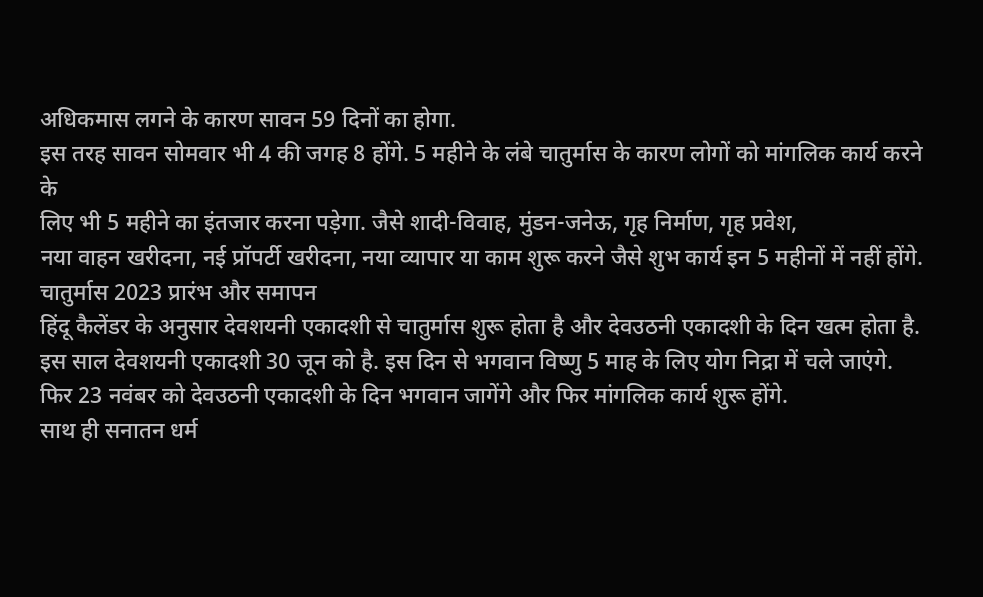अधिकमास लगने के कारण सावन 59 दिनों का होगा.
इस तरह सावन सोमवार भी 4 की जगह 8 होंगे. 5 महीने के लंबे चातुर्मास के कारण लोगों को मांगलिक कार्य करने के
लिए भी 5 महीने का इंतजार करना पड़ेगा. जैसे शादी-विवाह, मुंडन-जनेऊ, गृह निर्माण, गृह प्रवेश,
नया वाहन खरीदना, नई प्रॉपर्टी खरीदना, नया व्यापार या काम शुरू करने जैसे शुभ कार्य इन 5 महीनों में नहीं होंगे.
चातुर्मास 2023 प्रारंभ और समापन
हिंदू कैलेंडर के अनुसार देवशयनी एकादशी से चातुर्मास शुरू होता है और देवउठनी एकादशी के दिन खत्म होता है.
इस साल देवशयनी एकादशी 30 जून को है. इस दिन से भगवान विष्णु 5 माह के लिए योग निद्रा में चले जाएंगे.
फिर 23 नवंबर को देवउठनी एकादशी के दिन भगवान जागेंगे और फिर मांगलिक कार्य शुरू होंगे.
साथ ही सनातन धर्म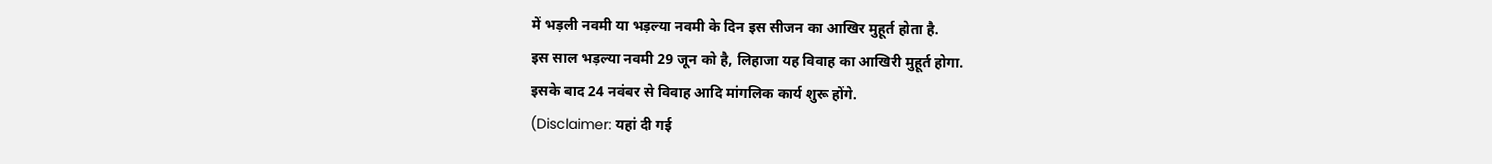में भड़ली नवमी या भड़ल्या नवमी के दिन इस सीजन का आखिर मुहूर्त होता है.
इस साल भड़ल्या नवमी 29 जून को है, लिहाजा यह विवाह का आखिरी मुहूर्त होगा.
इसके बाद 24 नवंबर से विवाह आदि मांगलिक कार्य शुरू होंगे.
(Disclaimer: यहां दी गई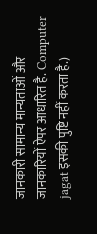जानकारी सामान्य मान्यताओं और जानकारियों ऐपर आधारित है. Computer jagat इसकी पुष्टि नहीं करता है.)